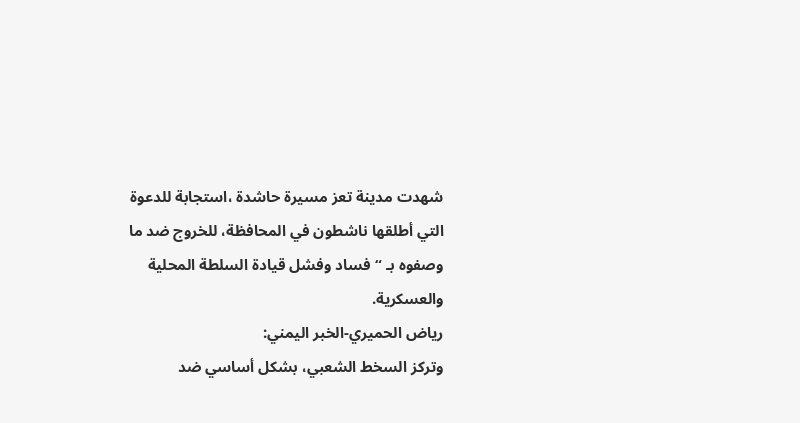شهدت مدينة تعز مسيرة حاشدة ،استجابة للدعوة التي أطلقها ناشطون في المحافظة، للخروج ضد ما وصفوه بـ “فساد وفشل قيادة السلطة المحلية والعسكرية.
رياض الحميري-الخبر اليمني:
وتركز السخط الشعبي، بشكل أساسي ضد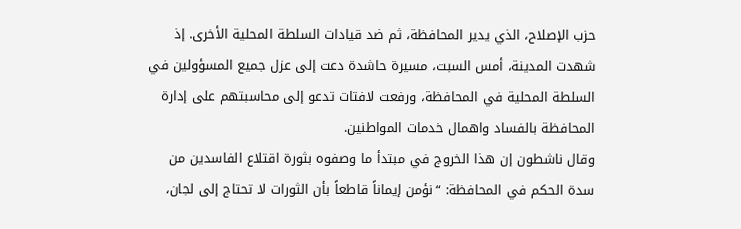حزب الإصلاح، الذي يدير المحافظة، ثم ضد قيادات السلطة المحلية الأخرى. إذ شهدت المدينة، أمس السبت، مسيرة حاشدة دعت إلى عزل جميع المسؤولين في السلطة المحلية في المحافظة، ورفعت لافتات تدعو إلى محاسبتهم على إدارة المحافظة بالفساد واهمال خدمات المواطنين.
وقال ناشطون إن هذا الخروج في مبتدأ ما وصفوه بثورة اقتلاع الفاسدين من سدة الحكم في المحافظة: “نؤمن إيماناً قاطعاً بأن الثورات لا تحتاج إلى لجان،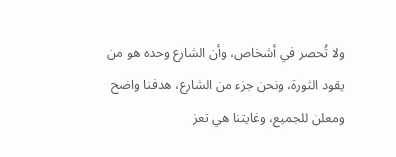ولا تُحصر في أشخاص، وأن الشارع وحده هو من يقود الثورة، ونحن جزء من الشارع، هدفنا واضح ومعلن للجميع، وغايتنا هي تعز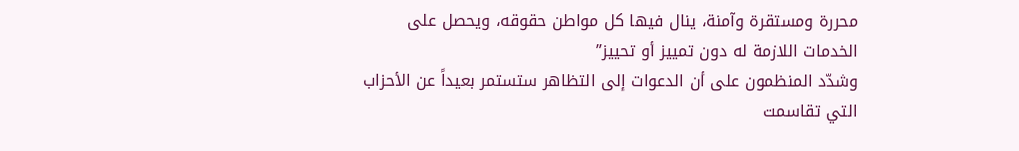محررة ومستقرة وآمنة، ينال فيها كل مواطن حقوقه، ويحصل على الخدمات اللازمة له دون تمييز أو تحييز”
وشدّد المنظمون على أن الدعوات إلى التظاهر ستستمر بعيداً عن الأحزاب التي تقاسمت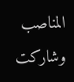المناصب وشاركت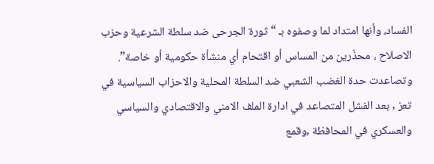الفساد، وأنها امتداد لما وصفوه بـ “ثورة الجرحى ضد سلطة الشرعية وحزب الاصلاح ، محذّرين من المساس أو اقتحام أي منشأة حكومية أو خاصة”.
وتصاعدت حدة الغضب الشعبي ضد السلطة المحلية والاحزاب السياسية في تعز , بعد الفشل المتصاعد في ادارة الملف الامني والاقتصادي والسياسي والعسكري في المحافظة ,وقمع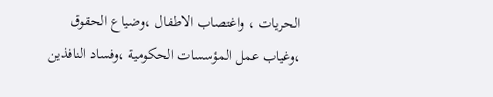الحريات ، واغتصاب الاطفال ،وضياع الحقوق ،وغياب عمل المؤسسات الحكومية ،وفساد النافذين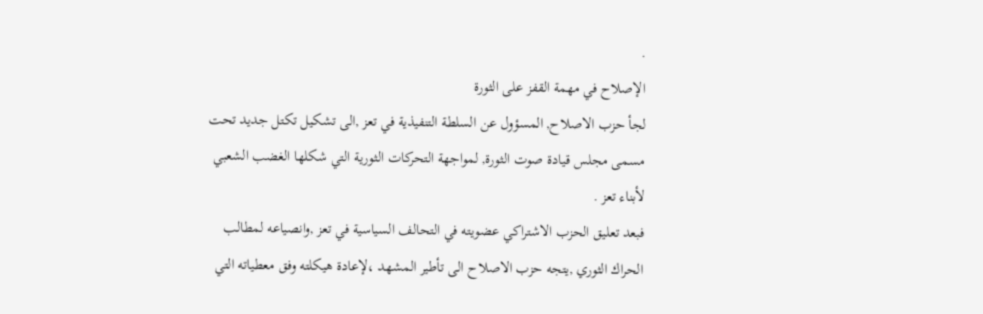.
الإصلاح في مهمة القفز على الثورة
لجأ حزب الاصلاح, المسؤول عن السلطة التنفيذية في تعز ,الى تشكيل تكتل جديد تحت مسمى مجلس قيادة صوت الثورة, لمواجهة التحركات الثورية التي شكلها الغضب الشعبي لأبناء تعز .
فبعد تعليق الحزب الاشتراكي عضويته في التحالف السياسية في تعز ,وانصياعه لمطالب الحراك الثوري ,يتجه حزب الاصلاح الى تأطير المشهد ،لإعادة هيكلته وفق معطياته التي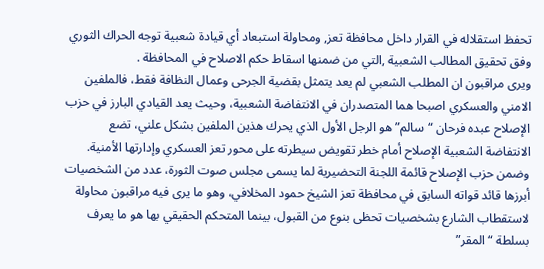تحفظ استقلاله في القرار داخل محافظة تعز, ومحاولة استبعاد أي قيادة شعبية توجه الحراك الثوري وفق تحقيق المطالب الشعبية ,التي من ضمنها اسقاط حكم الاصلاح في المحافظة .
ويرى مراقبون ان المطلب الشعبي لم يعد يتمثل بقضية الجرحى وعمال النظافة فقط، فالملفين الامني والعسكري اصبحا هما المتصدران في الانتفاضة الشعبية، وحيث يعد القيادي البارز في حزب الإصلاح عبده فرحان “سالم” هو الرجل الأول الذي يحرك هذين الملفين بشكل علني، تضع الانتفاضة الشعبية الإصلاح أمام خطر تقويض سيطرته على محور تعز العسكري وإدارتها الأمنية.
وضمن حزب الإصلاح قائمة اللجنة التحضيرية لما يسمى مجلس صوت الثورة، عدد من الشخصيات أبرزها قائد قواته السابق في محافظة تعز الشيخ حمود المخلافي، وهو ما يرى فيه مراقبون محاولة لاستقطاب الشارع بشخصيات تحظى بنوع من القبول، بينما المتحكم الحقيقي بها هو ما يعرف بسلطة “المقر”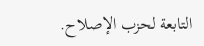التابعة لحزب الإصلاح.